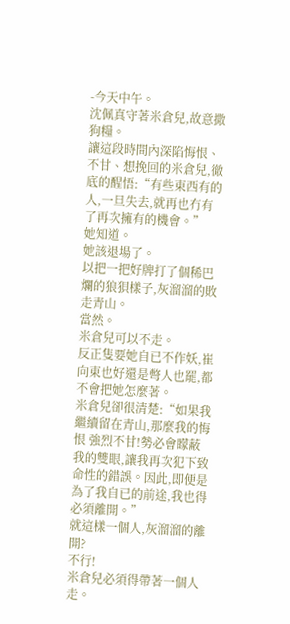-今天中午。
沈佩真守著米倉兒,故意撒狗糧。
讓這段時間內深陷悔恨、不甘、想挽回的米倉兒,徹底的醒悟:“有些東西有的人,一旦失去,就再也冇有了再次擁有的機會。”
她知道。
她該退場了。
以把一把好牌打了個稀巴爛的狼狽樣子,灰溜溜的敗走青山。
當然。
米倉兒可以不走。
反正隻要她自已不作妖,崔向東也好還是彆人也罷,都不會把她怎麼著。
米倉兒卻很清楚:“如果我繼續留在青山,那麼我的悔恨 強烈不甘!勢必會矇蔽我的雙眼,讓我再次犯下致命性的錯誤。因此,即便是為了我自已的前途,我也得必須離開。”
就這樣一個人,灰溜溜的離開?
不行!
米倉兒必須得帶著一個人走。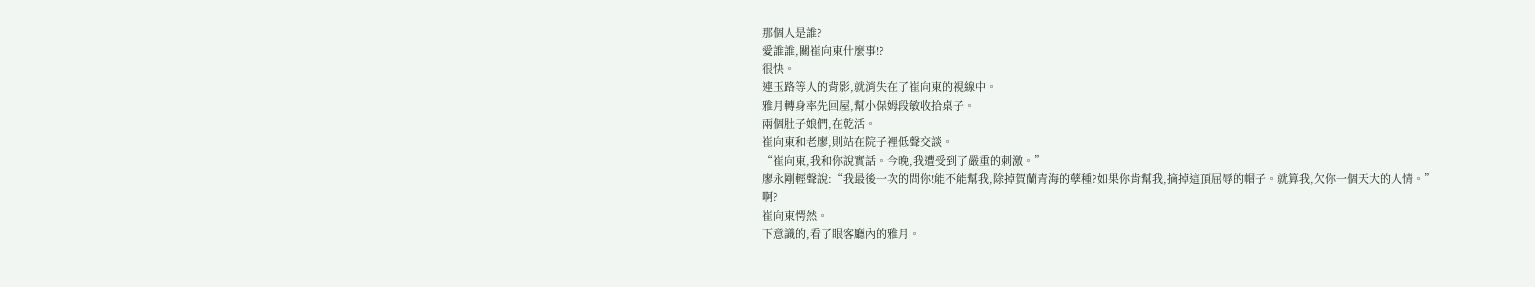那個人是誰?
愛誰誰,關崔向東什麼事!?
很快。
連玉路等人的背影,就消失在了崔向東的視線中。
雅月轉身率先回屋,幫小保姆段敏收拾桌子。
兩個肚子娘們,在乾活。
崔向東和老廖,則站在院子裡低聲交談。
“崔向東,我和你說實話。今晚,我遭受到了嚴重的刺激。”
廖永剛輕聲說:“我最後一次的問你!能不能幫我,除掉賀蘭青海的孽種?如果你肯幫我,摘掉這頂屈辱的帽子。就算我,欠你一個天大的人情。”
啊?
崔向東愕然。
下意識的,看了眼客廳內的雅月。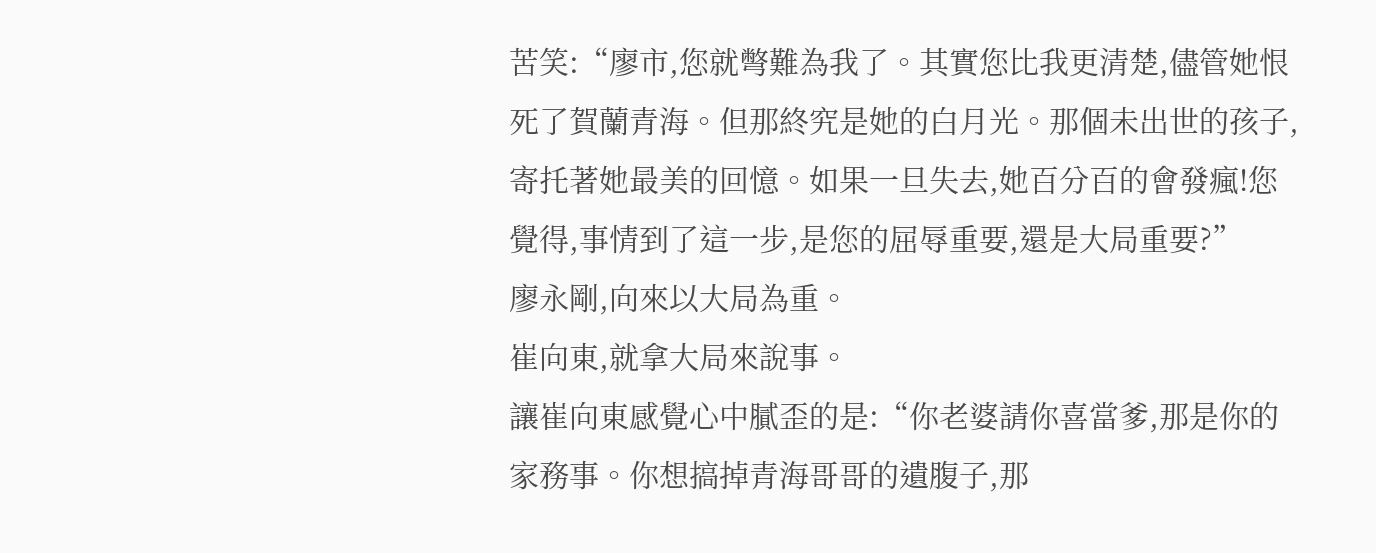苦笑:“廖市,您就彆難為我了。其實您比我更清楚,儘管她恨死了賀蘭青海。但那終究是她的白月光。那個未出世的孩子,寄托著她最美的回憶。如果一旦失去,她百分百的會發瘋!您覺得,事情到了這一步,是您的屈辱重要,還是大局重要?”
廖永剛,向來以大局為重。
崔向東,就拿大局來說事。
讓崔向東感覺心中膩歪的是:“你老婆請你喜當爹,那是你的家務事。你想搞掉青海哥哥的遺腹子,那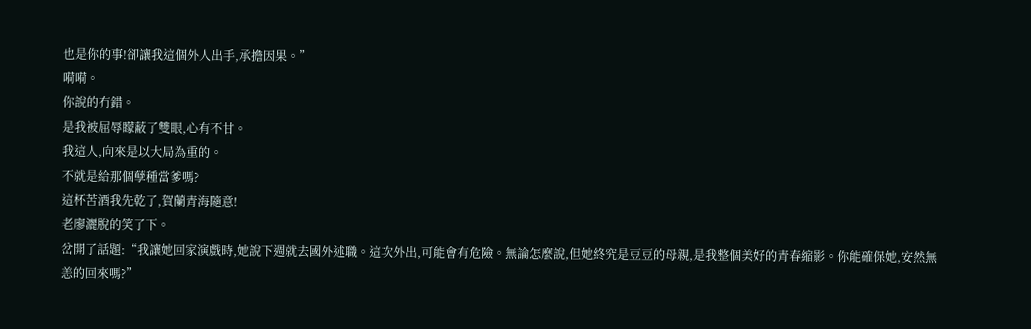也是你的事!卻讓我這個外人出手,承擔因果。”
嗬嗬。
你說的冇錯。
是我被屈辱矇蔽了雙眼,心有不甘。
我這人,向來是以大局為重的。
不就是給那個孽種當爹嗎?
這杯苦酒我先乾了,賀蘭青海隨意!
老廖灑脫的笑了下。
岔開了話題:“我讓她回家演戲時,她說下週就去國外述職。這次外出,可能會有危險。無論怎麼說,但她終究是豆豆的母親,是我整個美好的青春縮影。你能確保她,安然無恙的回來嗎?”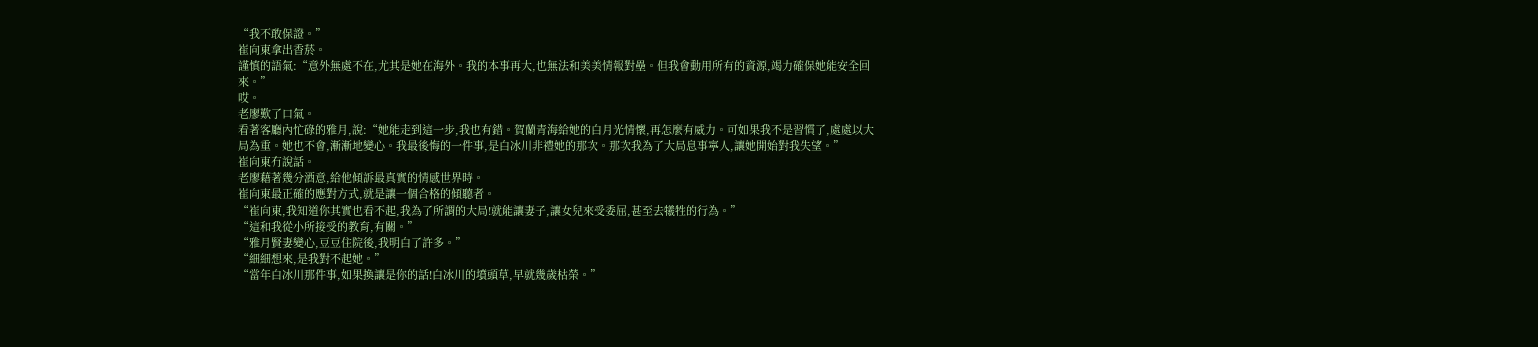“我不敢保證。”
崔向東拿出香菸。
謹慎的語氣:“意外無處不在,尤其是她在海外。我的本事再大,也無法和美美情報對壘。但我會動用所有的資源,竭力確保她能安全回來。”
哎。
老廖歎了口氣。
看著客廳內忙碌的雅月,說:“她能走到這一步,我也有錯。賀蘭青海給她的白月光情懷,再怎麼有威力。可如果我不是習慣了,處處以大局為重。她也不會,漸漸地變心。我最後悔的一件事,是白冰川非禮她的那次。那次我為了大局息事寧人,讓她開始對我失望。”
崔向東冇說話。
老廖藉著幾分酒意,給他傾訴最真實的情感世界時。
崔向東最正確的應對方式,就是讓一個合格的傾聽者。
“崔向東,我知道你其實也看不起,我為了所謂的大局!就能讓妻子,讓女兒來受委屈,甚至去犧牲的行為。”
“這和我從小所接受的教育,有關。”
“雅月賢妻變心,豆豆住院後,我明白了許多。”
“細細想來,是我對不起她。”
“當年白冰川那件事,如果換讓是你的話!白冰川的墳頭草,早就幾歲枯榮。”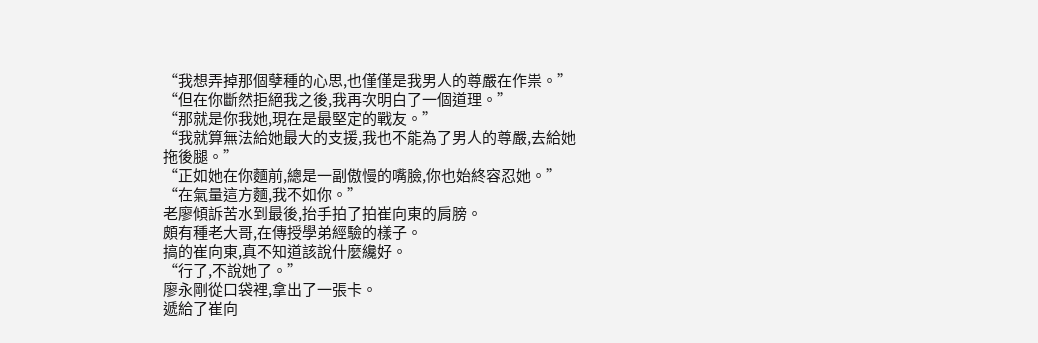“我想弄掉那個孽種的心思,也僅僅是我男人的尊嚴在作祟。”
“但在你斷然拒絕我之後,我再次明白了一個道理。”
“那就是你我她,現在是最堅定的戰友。”
“我就算無法給她最大的支援,我也不能為了男人的尊嚴,去給她拖後腿。”
“正如她在你麵前,總是一副傲慢的嘴臉,你也始終容忍她。”
“在氣量這方麵,我不如你。”
老廖傾訴苦水到最後,抬手拍了拍崔向東的肩膀。
頗有種老大哥,在傳授學弟經驗的樣子。
搞的崔向東,真不知道該說什麼纔好。
“行了,不說她了。”
廖永剛從口袋裡,拿出了一張卡。
遞給了崔向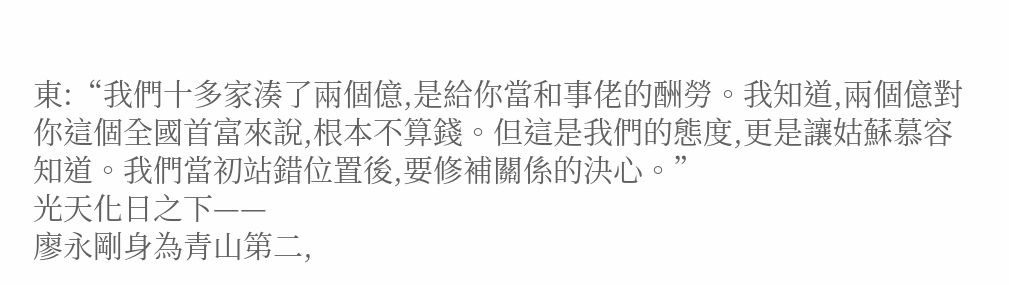東:“我們十多家湊了兩個億,是給你當和事佬的酬勞。我知道,兩個億對你這個全國首富來說,根本不算錢。但這是我們的態度,更是讓姑蘇慕容知道。我們當初站錯位置後,要修補關係的決心。”
光天化日之下——
廖永剛身為青山第二,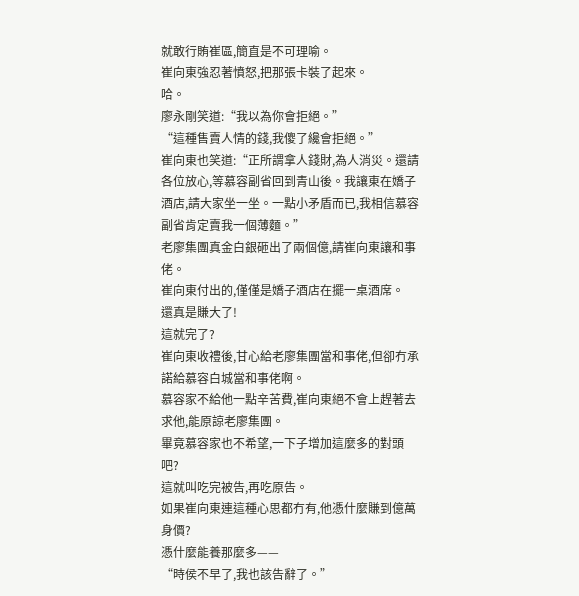就敢行賄崔區,簡直是不可理喻。
崔向東強忍著憤怒,把那張卡裝了起來。
哈。
廖永剛笑道:“我以為你會拒絕。”
“這種售賣人情的錢,我傻了纔會拒絕。”
崔向東也笑道:“正所謂拿人錢財,為人消災。還請各位放心,等慕容副省回到青山後。我讓東在嬌子酒店,請大家坐一坐。一點小矛盾而已,我相信慕容副省肯定賣我一個薄麵。”
老廖集團真金白銀砸出了兩個億,請崔向東讓和事佬。
崔向東付出的,僅僅是嬌子酒店在擺一桌酒席。
還真是賺大了!
這就完了?
崔向東收禮後,甘心給老廖集團當和事佬,但卻冇承諾給慕容白城當和事佬啊。
慕容家不給他一點辛苦費,崔向東絕不會上趕著去求他,能原諒老廖集團。
畢竟慕容家也不希望,一下子增加這麼多的對頭吧?
這就叫吃完被告,再吃原告。
如果崔向東連這種心思都冇有,他憑什麼賺到億萬身價?
憑什麼能養那麼多——
“時侯不早了,我也該告辭了。”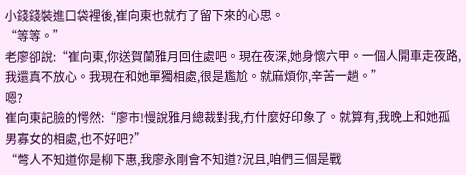小錢錢裝進口袋裡後,崔向東也就冇了留下來的心思。
“等等。”
老廖卻說:“崔向東,你送賀蘭雅月回住處吧。現在夜深,她身懷六甲。一個人開車走夜路,我還真不放心。我現在和她單獨相處,很是尷尬。就麻煩你,辛苦一趟。”
嗯?
崔向東記臉的愕然:“廖市!慢說雅月總裁對我,冇什麼好印象了。就算有,我晚上和她孤男寡女的相處,也不好吧?”
“彆人不知道你是柳下惠,我廖永剛會不知道?況且,咱們三個是戰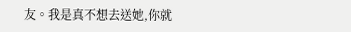友。我是真不想去送她,你就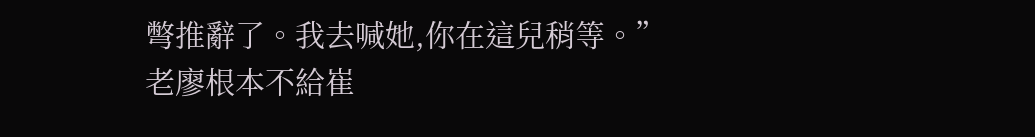彆推辭了。我去喊她,你在這兒稍等。”
老廖根本不給崔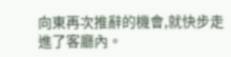向東再次推辭的機會,就快步走進了客廳內。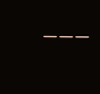———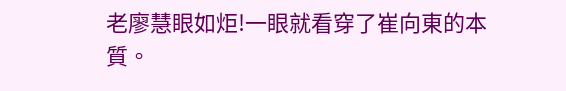老廖慧眼如炬!一眼就看穿了崔向東的本質。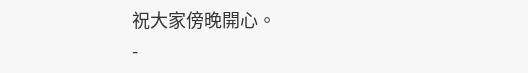祝大家傍晚開心。
-